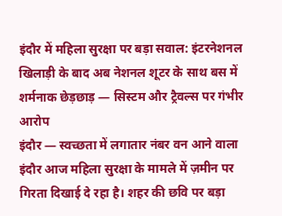इंदौर में महिला सुरक्षा पर बड़ा सवाल: इंटरनेशनल खिलाड़ी के बाद अब नेशनल शूटर के साथ बस में शर्मनाक छेड़छाड़ — सिस्टम और ट्रैवल्स पर गंभीर आरोप
इंदौर — स्वच्छता में लगातार नंबर वन आने वाला इंदौर आज महिला सुरक्षा के मामले में ज़मीन पर गिरता दिखाई दे रहा है। शहर की छवि पर बड़ा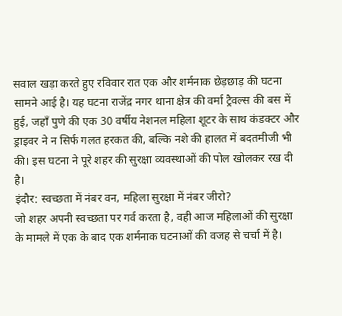सवाल खड़ा करते हुए रविवार रात एक और शर्मनाक छेड़छाड़ की घटना सामने आई है। यह घटना राजेंद्र नगर थाना क्षेत्र की वर्मा ट्रैवल्स की बस में हुई, जहाँ पुणे की एक 30 वर्षीय नेशनल महिला शूटर के साथ कंडक्टर और ड्राइवर ने न सिर्फ गलत हरकत की, बल्कि नशे की हालत में बदतमीजी भी की। इस घटना ने पूरे शहर की सुरक्षा व्यवस्थाओं की पोल खोलकर रख दी है।
इंदौर: स्वच्छता में नंबर वन, महिला सुरक्षा में नंबर जीरो?
जो शहर अपनी स्वच्छता पर गर्व करता है, वही आज महिलाओं की सुरक्षा के मामले में एक के बाद एक शर्मनाक घटनाओं की वजह से चर्चा में है।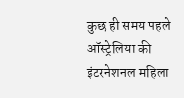कुछ ही समय पहले ऑस्ट्रेलिया की इंटरनेशनल महिला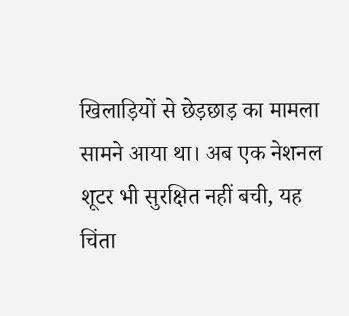खिलाड़ियों से छेड़छाड़ का मामला सामने आया था। अब एक नेशनल शूटर भी सुरक्षित नहीं बची, यह चिंता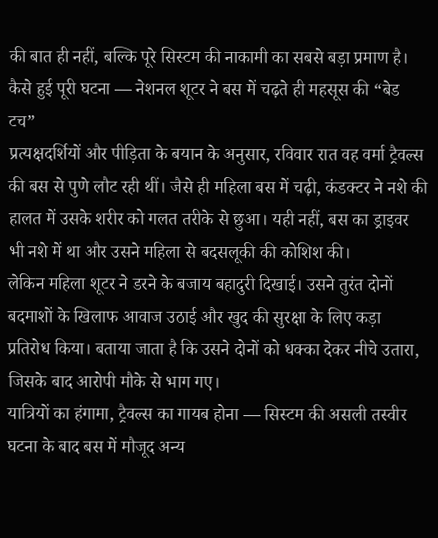की बात ही नहीं, बल्कि पूरे सिस्टम की नाकामी का सबसे बड़ा प्रमाण है।
कैसे हुई पूरी घटना — नेशनल शूटर ने बस में चढ़ते ही महसूस की “बेड टच”
प्रत्यक्षदर्शियों और पीड़िता के बयान के अनुसार, रविवार रात वह वर्मा ट्रैवल्स की बस से पुणे लौट रही थीं। जैसे ही महिला बस में चढ़ी, कंडक्टर ने नशे की हालत में उसके शरीर को गलत तरीके से छुआ। यही नहीं, बस का ड्राइवर भी नशे में था और उसने महिला से बदसलूकी की कोशिश की।
लेकिन महिला शूटर ने डरने के बजाय बहादुरी दिखाई। उसने तुरंत दोनों बदमाशों के खिलाफ आवाज उठाई और खुद की सुरक्षा के लिए कड़ा प्रतिरोध किया। बताया जाता है कि उसने दोनों को धक्का देकर नीचे उतारा, जिसके बाद आरोपी मौके से भाग गए।
यात्रियों का हंगामा, ट्रैवल्स का गायब होना — सिस्टम की असली तस्वीर
घटना के बाद बस में मौजूद अन्य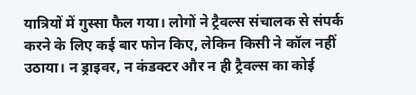यात्रियों में गुस्सा फैल गया। लोगों ने ट्रैवल्स संचालक से संपर्क करने के लिए कई बार फोन किए, लेकिन किसी ने कॉल नहीं उठाया। न ड्राइवर, न कंडक्टर और न ही ट्रैवल्स का कोई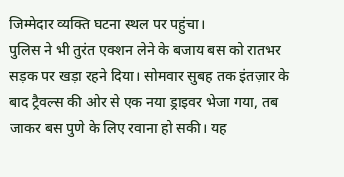जिम्मेदार व्यक्ति घटना स्थल पर पहुंचा।
पुलिस ने भी तुरंत एक्शन लेने के बजाय बस को रातभर सड़क पर खड़ा रहने दिया। सोमवार सुबह तक इंतज़ार के बाद ट्रैवल्स की ओर से एक नया ड्राइवर भेजा गया, तब जाकर बस पुणे के लिए रवाना हो सकी। यह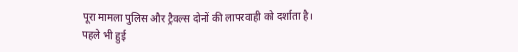पूरा मामला पुलिस और ट्रैवल्स दोनों की लापरवाही को दर्शाता है।
पहले भी हुई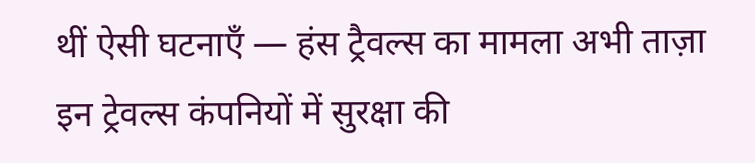थीं ऐसी घटनाएँ — हंस ट्रैवल्स का मामला अभी ताज़ा
इन ट्रेवल्स कंपनियों में सुरक्षा की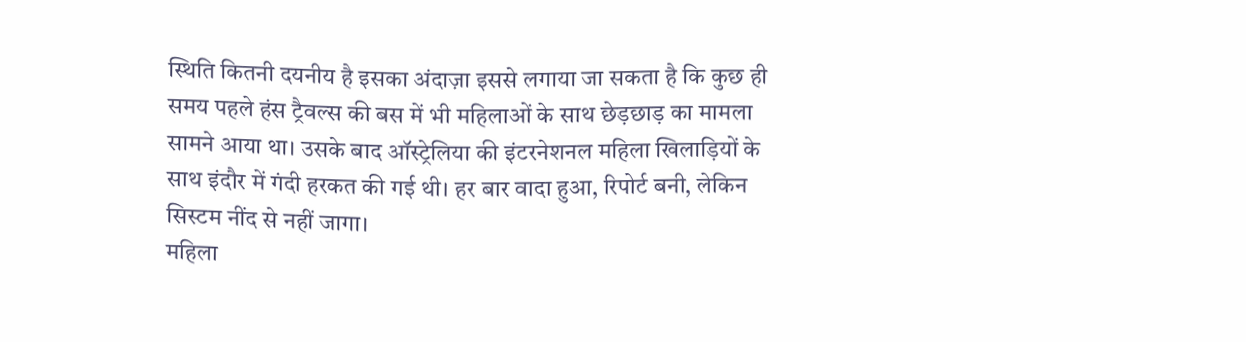स्थिति कितनी दयनीय है इसका अंदाज़ा इससे लगाया जा सकता है कि कुछ ही समय पहले हंस ट्रैवल्स की बस में भी महिलाओं के साथ छेड़छाड़ का मामला सामने आया था। उसके बाद ऑस्ट्रेलिया की इंटरनेशनल महिला खिलाड़ियों के साथ इंदौर में गंदी हरकत की गई थी। हर बार वादा हुआ, रिपोर्ट बनी, लेकिन सिस्टम नींद से नहीं जागा।
महिला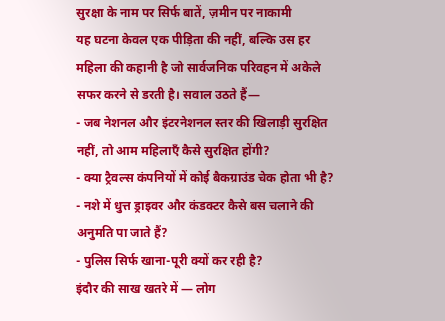सुरक्षा के नाम पर सिर्फ बातें, ज़मीन पर नाकामी
यह घटना केवल एक पीड़िता की नहीं, बल्कि उस हर महिला की कहानी है जो सार्वजनिक परिवहन में अकेले सफर करने से डरती है। सवाल उठते हैं—
- जब नेशनल और इंटरनेशनल स्तर की खिलाड़ी सुरक्षित नहीं, तो आम महिलाएँ कैसे सुरक्षित होंगी?
- क्या ट्रैवल्स कंपनियों में कोई बैकग्राउंड चेक होता भी है?
- नशे में धुत्त ड्राइवर और कंडक्टर कैसे बस चलाने की अनुमति पा जाते हैं?
- पुलिस सिर्फ खाना-पूरी क्यों कर रही है?
इंदौर की साख खतरे में — लोग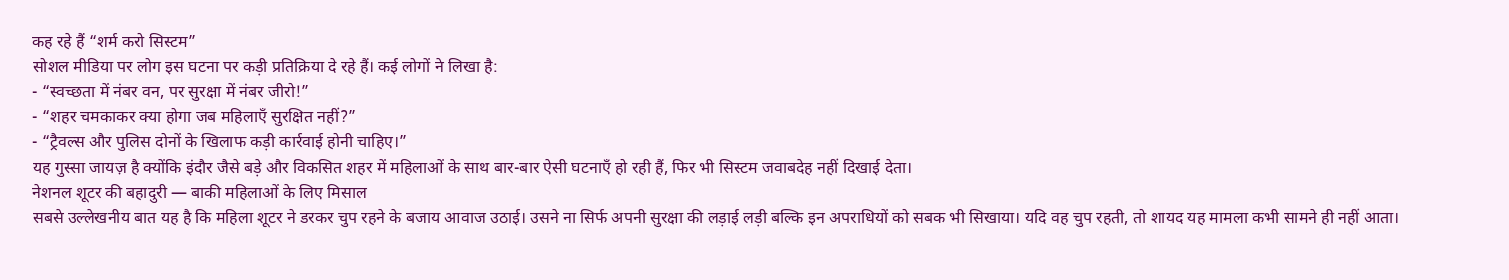कह रहे हैं “शर्म करो सिस्टम”
सोशल मीडिया पर लोग इस घटना पर कड़ी प्रतिक्रिया दे रहे हैं। कई लोगों ने लिखा है:
- “स्वच्छता में नंबर वन, पर सुरक्षा में नंबर जीरो!”
- “शहर चमकाकर क्या होगा जब महिलाएँ सुरक्षित नहीं?”
- “ट्रैवल्स और पुलिस दोनों के खिलाफ कड़ी कार्रवाई होनी चाहिए।”
यह गुस्सा जायज़ है क्योंकि इंदौर जैसे बड़े और विकसित शहर में महिलाओं के साथ बार-बार ऐसी घटनाएँ हो रही हैं, फिर भी सिस्टम जवाबदेह नहीं दिखाई देता।
नेशनल शूटर की बहादुरी — बाकी महिलाओं के लिए मिसाल
सबसे उल्लेखनीय बात यह है कि महिला शूटर ने डरकर चुप रहने के बजाय आवाज उठाई। उसने ना सिर्फ अपनी सुरक्षा की लड़ाई लड़ी बल्कि इन अपराधियों को सबक भी सिखाया। यदि वह चुप रहती, तो शायद यह मामला कभी सामने ही नहीं आता।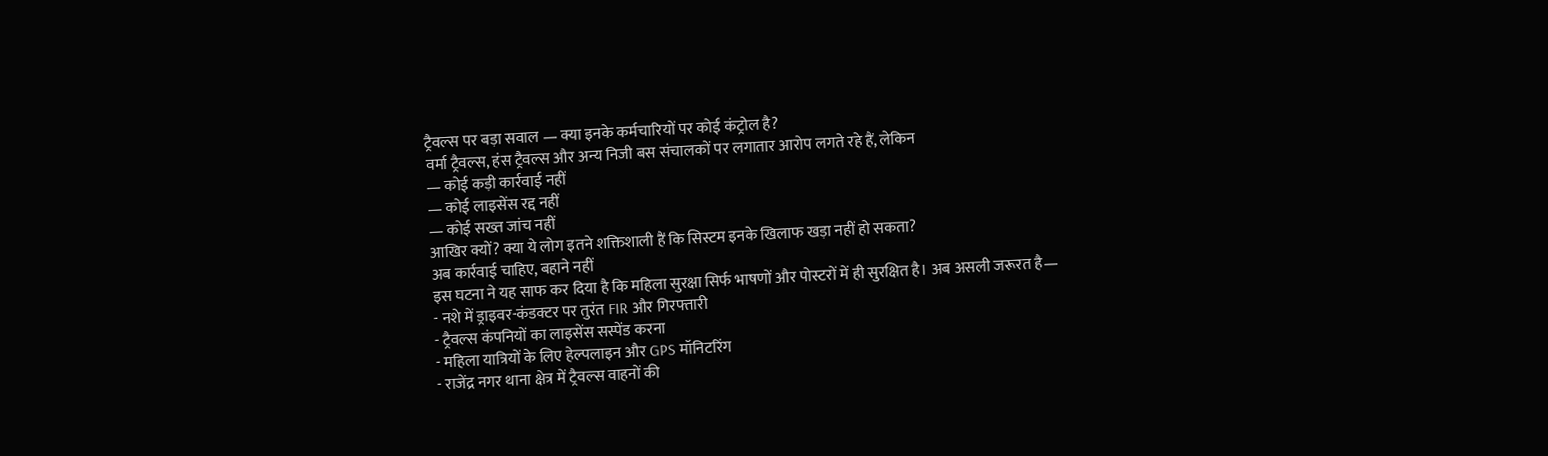ट्रैवल्स पर बड़ा सवाल — क्या इनके कर्मचारियों पर कोई कंट्रोल है?
वर्मा ट्रैवल्स, हंस ट्रैवल्स और अन्य निजी बस संचालकों पर लगातार आरोप लगते रहे हैं, लेकिन
— कोई कड़ी कार्रवाई नहीं
— कोई लाइसेंस रद्द नहीं
— कोई सख्त जांच नहीं
आखिर क्यों? क्या ये लोग इतने शक्तिशाली हैं कि सिस्टम इनके खिलाफ खड़ा नहीं हो सकता?
अब कार्रवाई चाहिए, बहाने नहीं
इस घटना ने यह साफ कर दिया है कि महिला सुरक्षा सिर्फ भाषणों और पोस्टरों में ही सुरक्षित है। अब असली जरूरत है—
- नशे में ड्राइवर-कंडक्टर पर तुरंत FIR और गिरफ्तारी
- ट्रैवल्स कंपनियों का लाइसेंस सस्पेंड करना
- महिला यात्रियों के लिए हेल्पलाइन और GPS मॉनिटरिंग
- राजेंद्र नगर थाना क्षेत्र में ट्रैवल्स वाहनों की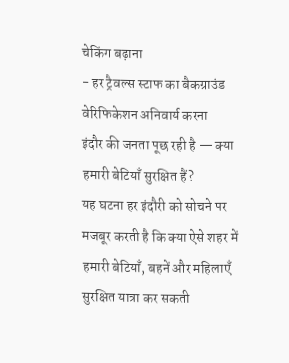चेकिंग बढ़ाना
- हर ट्रैवल्स स्टाफ का बैकग्राउंड वेरिफिकेशन अनिवार्य करना
इंदौर की जनता पूछ रही है — क्या हमारी बेटियाँ सुरक्षित हैं?
यह घटना हर इंदौरी को सोचने पर मजबूर करती है कि क्या ऐसे शहर में हमारी बेटियाँ, बहनें और महिलाएँ सुरक्षित यात्रा कर सकती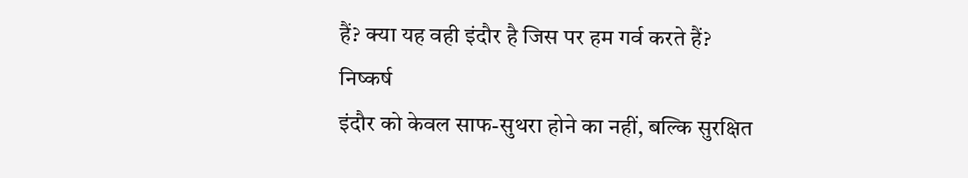हैं? क्या यह वही इंदौर है जिस पर हम गर्व करते हैं?
निष्कर्ष
इंदौर को केवल साफ-सुथरा होने का नहीं, बल्कि सुरक्षित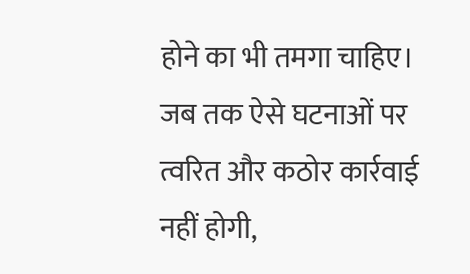होने का भी तमगा चाहिए। जब तक ऐसे घटनाओं पर त्वरित और कठोर कार्रवाई नहीं होगी,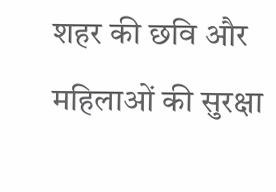शहर की छवि और महिलाओं की सुरक्षा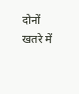दोनों खतरे में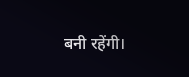बनी रहेंगी।